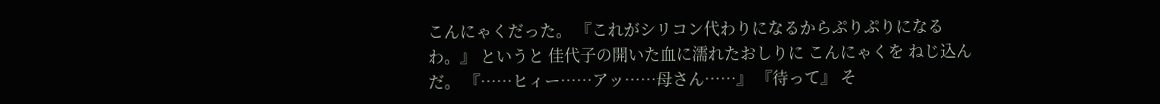こんにゃくだった。 『これがシリコン代わりになるからぷりぷりになるわ。』 というと 佳代子の開いた血に濡れたおしりに こんにゃくを ねじ込んだ。 『……ヒィー……アッ……母さん……』 『待って』 そ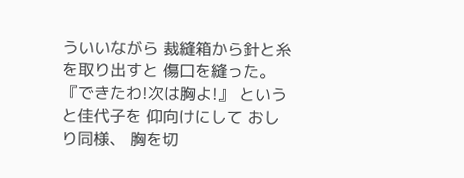ういいながら 裁縫箱から針と糸を取り出すと 傷口を縫った。 『できたわ!次は胸よ!』 というと佳代子を 仰向けにして おしり同様、 胸を切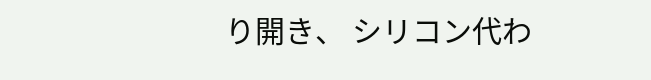り開き、 シリコン代わ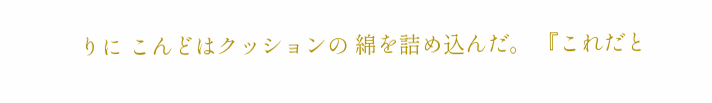りに こんどはクッションの 綿を詰め込んだ。 『これだと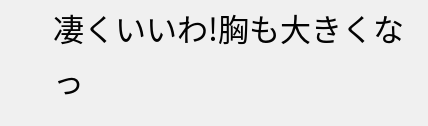凄くいいわ!胸も大きくなっ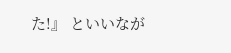た!』 といいなが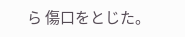ら 傷口をとじた。